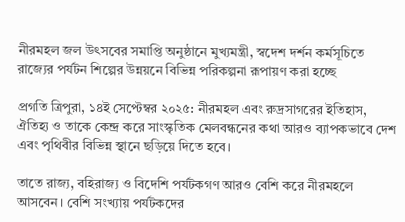নীরমহল জল উৎসবের সমাপ্তি অনুষ্ঠানে মুখ্যমন্ত্রী, স্বদেশ দর্শন কর্মসূচিতে রাজ্যের পর্যটন শিল্পের উন্নয়নে বিভিন্ন পরিকল্পনা রূপায়ণ করা হচ্ছে

প্রগতি ত্রিপুরা, ১৪ই সেপ্টেম্বর ২০২৫: নীরমহল এবং রুদ্রসাগরের ইতিহাস, ঐতিহ্য ও তাকে কেন্দ্র করে সাংস্কৃতিক মেলবন্ধনের কথা আরও ব্যাপকভাবে দেশ এবং পৃথিবীর বিভিন্ন স্থানে ছড়িয়ে দিতে হবে।

তাতে রাজ্য, বহিরাজ্য ও বিদেশি পর্যটকগণ আরও বেশি করে নীরমহলে আসবেন। বেশি সংখ্যায় পর্যটকদের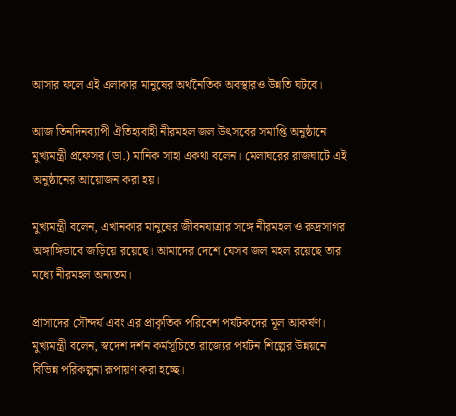আসার ফলে এই এলাকার মানুষের অর্থনৈতিক অবস্থারও উন্নতি ঘটবে।

আজ তিনদিনব্যাপী ঐতিহ্যবাহী নীরমহল জল উৎসবের সমাপ্তি অনুষ্ঠানে মুখ্যমন্ত্রী প্রফেসর (ডা.) মানিক সাহা একথা বলেন। মেলাঘরের রাজঘাটে এই অনুষ্ঠানের আয়োজন করা হয়।

মুখ্যমন্ত্রী বলেন, এখানকার মানুষের জীবনযাত্রার সঙ্গে নীরমহল ও রুদ্রসাগর অঙ্গাঙ্গিভাবে জড়িয়ে রয়েছে। আমাদের দেশে যেসব জল মহল রয়েছে তার মধ্যে নীরমহল অন্যতম।

প্রাসাদের সৌন্দর্য এবং এর প্রাকৃতিক পরিবেশ পর্যটকদের মূল আকর্ষণ। মুখ্যমন্ত্রী বলেন, স্বদেশ দর্শন কর্মসূচিতে রাজ্যের পর্যটন শিল্পের উন্নয়নে বিভিন্ন পরিকল্পনা রূপায়ণ করা হচ্ছে।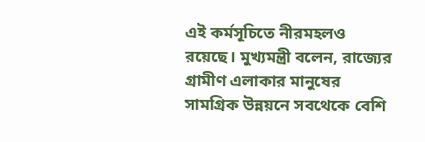এই কর্মসূচিতে নীরমহলও রয়েছে। মুখ্যমন্ত্রী বলেন, রাজ্যের গ্রামীণ এলাকার মানুষের সামগ্রিক উন্নয়নে সবথেকে বেশি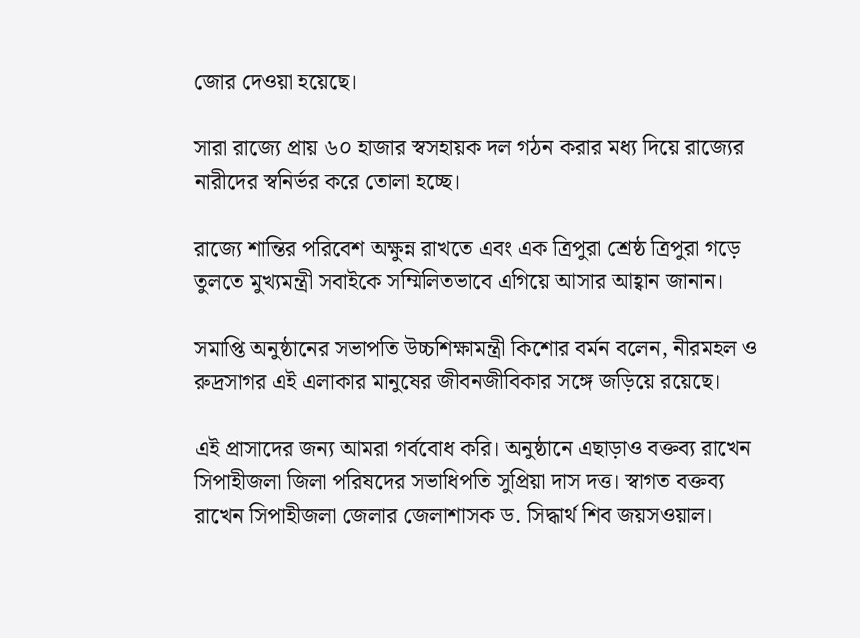জোর দেওয়া হয়েছে।

সারা রাজ্যে প্রায় ৬০ হাজার স্বসহায়ক দল গঠন করার মধ্য দিয়ে রাজ্যের নারীদের স্বনির্ভর করে তোলা হচ্ছে।

রাজ্যে শান্তির পরিবেশ অক্ষুন্ন রাখতে এবং এক ত্রিপুরা শ্রেষ্ঠ ত্রিপুরা গড়ে তুলতে মুখ্যমন্ত্রী সবাইকে সম্মিলিতভাবে এগিয়ে আসার আহ্বান জানান।

সমাপ্তি অনুষ্ঠানের সভাপতি উচ্চশিক্ষামন্ত্রী কিশোর বর্মন বলেন, নীরমহল ও রুদ্রসাগর এই এলাকার মানুষের জীবনজীবিকার সঙ্গে জড়িয়ে রয়েছে।

এই প্রাসাদের জন্য আমরা গর্ববোধ করি। অনুষ্ঠানে এছাড়াও বক্তব্য রাখেন সিপাহীজলা জিলা পরিষদের সভাধিপতি সুপ্রিয়া দাস দত্ত। স্বাগত বক্তব্য রাখেন সিপাহীজলা জেলার জেলাশাসক ড. সিদ্ধার্থ শিব জয়সওয়াল।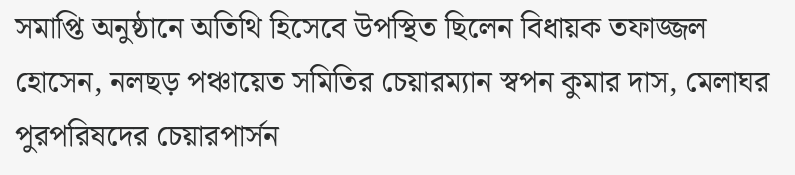সমাপ্তি অনুষ্ঠানে অতিথি হিসেবে উপস্থিত ছিলেন বিধায়ক তফাজ্জল হোসেন, নলছড় পঞ্চায়েত সমিতির চেয়ারম্যান স্বপন কুমার দাস, মেলাঘর পুরপরিষদের চেয়ারপার্সন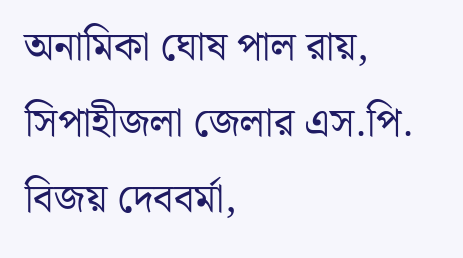অনামিকা ঘোষ পাল রায়, সিপাহীজলা জেলার এস.পি. বিজয় দেববর্মা,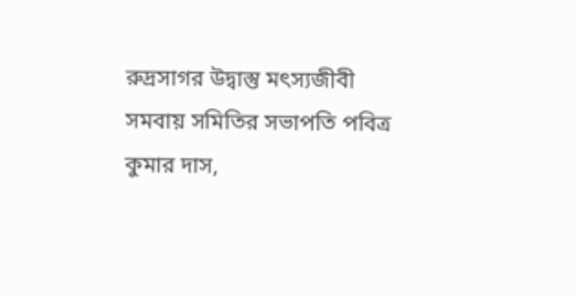রুদ্রসাগর উদ্বাস্তু মৎস্যজীবী সমবায় সমিতির সভাপতি পবিত্র কুমার দাস,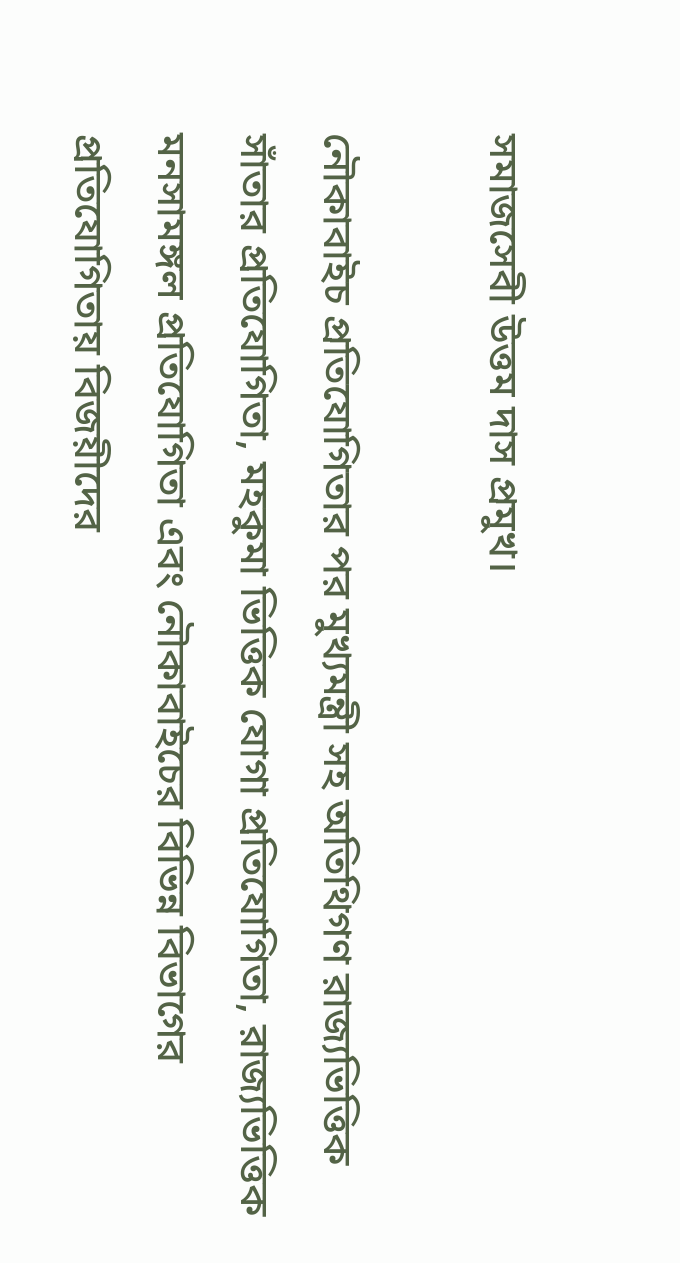সমাজসেবী উত্তম দাস প্রমুখ।

নৌকাবাইচ প্রতিযোগিতার পর মুখ্যমন্ত্রী সহ অতিথিগণ রাজ্যভিত্তিক সাঁতার প্রতিযোগিতা, মহকুমা ভিত্তিক যোগা প্রতিযোগিতা, রাজ্যভিত্তিক মনসামঙ্গল প্রতিযোগিতা এবং নৌকাবাইচের বিভিন্ন বিভাগের প্রতিযোগিতায় বিজয়ীদের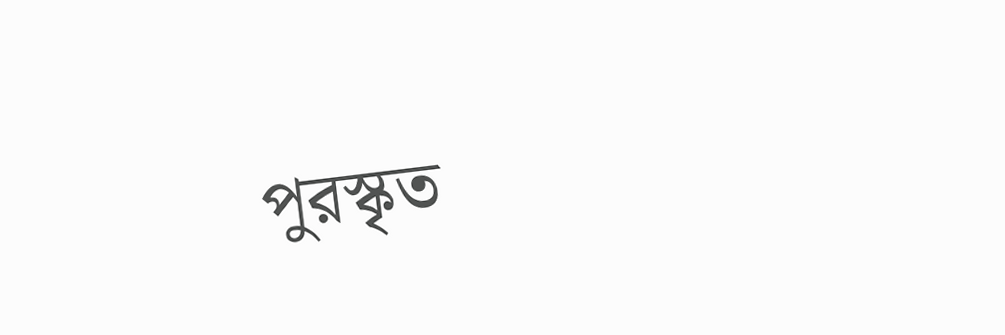পুরস্কৃত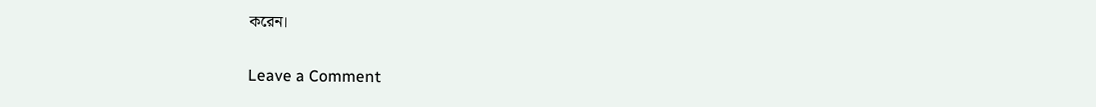করেন।

Leave a Comment